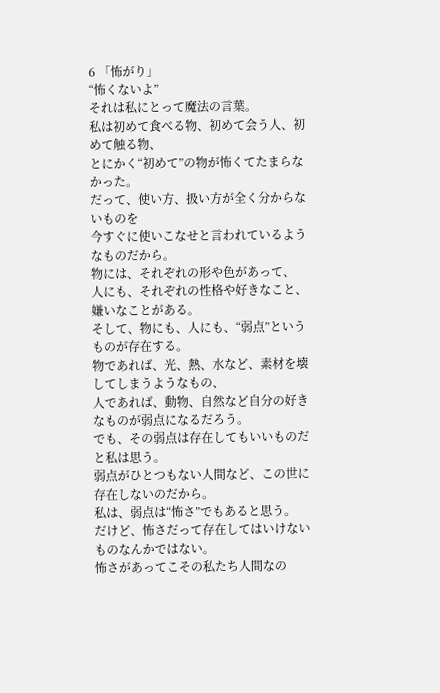6 「怖がり」
“怖くないよ”
それは私にとって魔法の言葉。
私は初めて食べる物、初めて会う人、初めて触る物、
とにかく“初めて”の物が怖くてたまらなかった。
だって、使い方、扱い方が全く分からないものを
今すぐに使いこなせと言われているようなものだから。
物には、それぞれの形や色があって、
人にも、それぞれの性格や好きなこと、嫌いなことがある。
そして、物にも、人にも、“弱点”というものが存在する。
物であれば、光、熱、水など、素材を壊してしまうようなもの、
人であれば、動物、自然など自分の好きなものが弱点になるだろう。
でも、その弱点は存在してもいいものだと私は思う。
弱点がひとつもない人間など、この世に存在しないのだから。
私は、弱点は“怖さ”でもあると思う。
だけど、怖さだって存在してはいけないものなんかではない。
怖さがあってこその私たち人間なの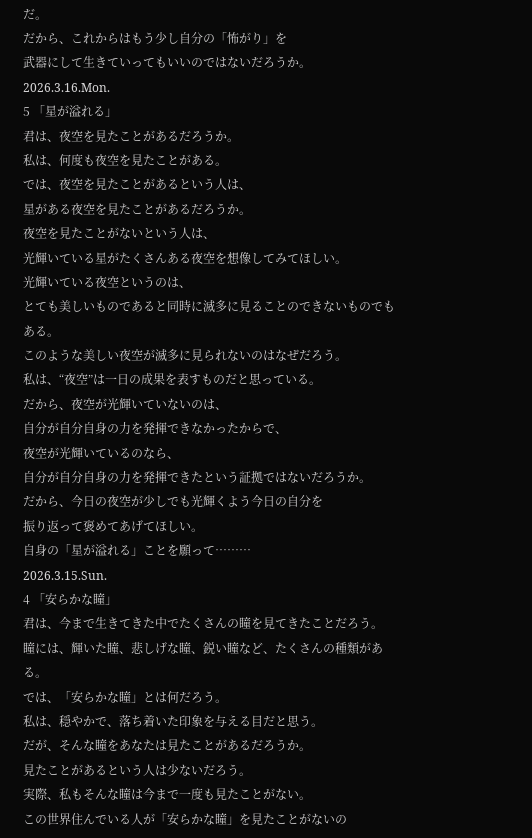だ。
だから、これからはもう少し自分の「怖がり」を
武器にして生きていってもいいのではないだろうか。
2026.3.16.Mon.
5 「星が溢れる」
君は、夜空を見たことがあるだろうか。
私は、何度も夜空を見たことがある。
では、夜空を見たことがあるという人は、
星がある夜空を見たことがあるだろうか。
夜空を見たことがないという人は、
光輝いている星がたくさんある夜空を想像してみてほしい。
光輝いている夜空というのは、
とても美しいものであると同時に滅多に見ることのできないものでもある。
このような美しい夜空が滅多に見られないのはなぜだろう。
私は、“夜空”は一日の成果を表すものだと思っている。
だから、夜空が光輝いていないのは、
自分が自分自身の力を発揮できなかったからで、
夜空が光輝いているのなら、
自分が自分自身の力を発揮できたという証拠ではないだろうか。
だから、今日の夜空が少しでも光輝くよう今日の自分を
振り返って褒めてあげてほしい。
自身の「星が溢れる」ことを願って………
2026.3.15.Sun.
4 「安らかな瞳」
君は、今まで生きてきた中でたくさんの瞳を見てきたことだろう。
瞳には、輝いた瞳、悲しげな瞳、鋭い瞳など、たくさんの種類がある。
では、「安らかな瞳」とは何だろう。
私は、穏やかで、落ち着いた印象を与える目だと思う。
だが、そんな瞳をあなたは見たことがあるだろうか。
見たことがあるという人は少ないだろう。
実際、私もそんな瞳は今まで一度も見たことがない。
この世界住んでいる人が「安らかな瞳」を見たことがないの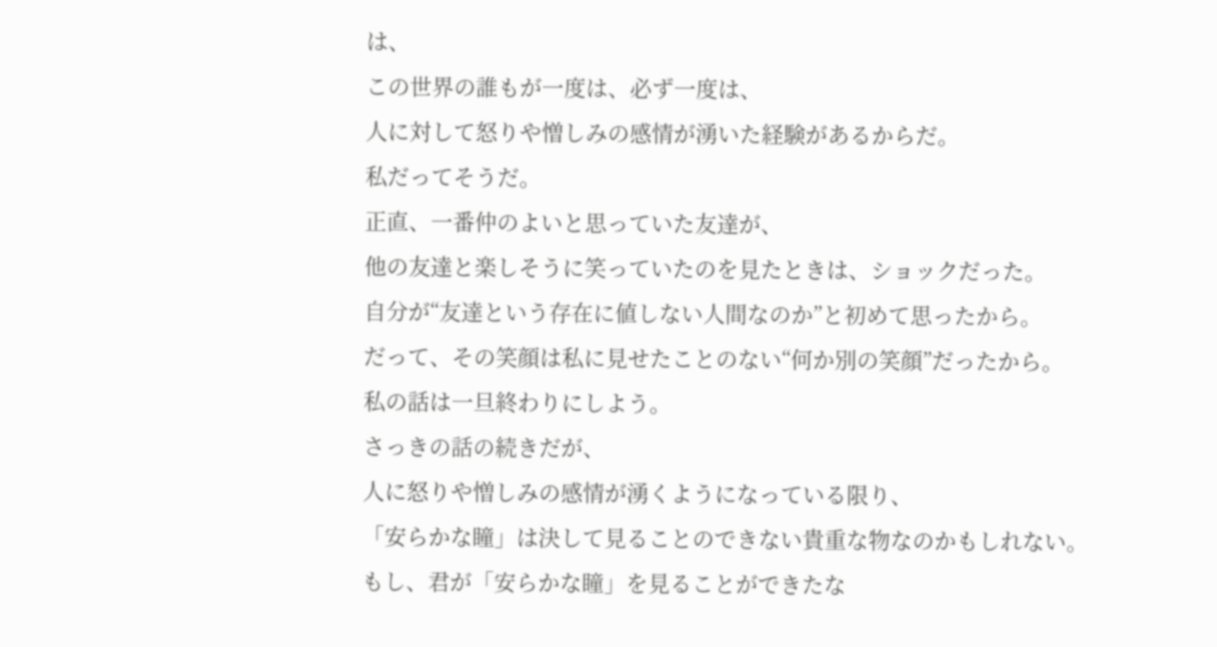は、
この世界の誰もが一度は、必ず一度は、
人に対して怒りや憎しみの感情が湧いた経験があるからだ。
私だってそうだ。
正直、一番仲のよいと思っていた友達が、
他の友達と楽しそうに笑っていたのを見たときは、ショックだった。
自分が“友達という存在に値しない人間なのか”と初めて思ったから。
だって、その笑顔は私に見せたことのない“何か別の笑顔”だったから。
私の話は一旦終わりにしよう。
さっきの話の続きだが、
人に怒りや憎しみの感情が湧くようになっている限り、
「安らかな瞳」は決して見ることのできない貴重な物なのかもしれない。
もし、君が「安らかな瞳」を見ることができたな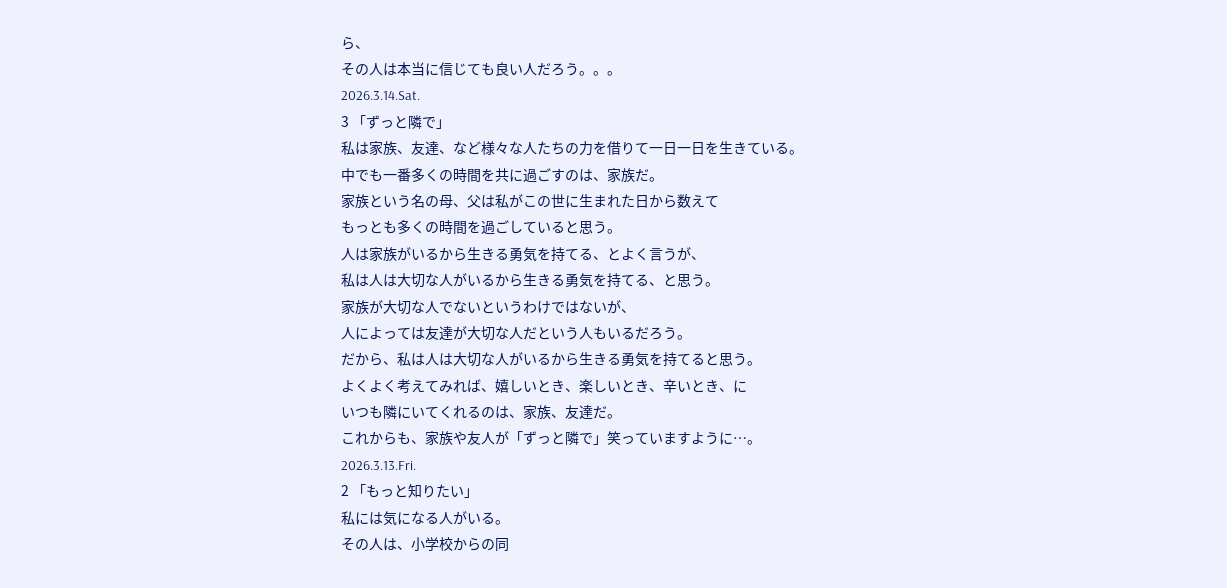ら、
その人は本当に信じても良い人だろう。。。
2026.3.14.Sat.
3 「ずっと隣で」
私は家族、友達、など様々な人たちの力を借りて一日一日を生きている。
中でも一番多くの時間を共に過ごすのは、家族だ。
家族という名の母、父は私がこの世に生まれた日から数えて
もっとも多くの時間を過ごしていると思う。
人は家族がいるから生きる勇気を持てる、とよく言うが、
私は人は大切な人がいるから生きる勇気を持てる、と思う。
家族が大切な人でないというわけではないが、
人によっては友達が大切な人だという人もいるだろう。
だから、私は人は大切な人がいるから生きる勇気を持てると思う。
よくよく考えてみれば、嬉しいとき、楽しいとき、辛いとき、に
いつも隣にいてくれるのは、家族、友達だ。
これからも、家族や友人が「ずっと隣で」笑っていますように…。
2026.3.13.Fri.
2 「もっと知りたい」
私には気になる人がいる。
その人は、小学校からの同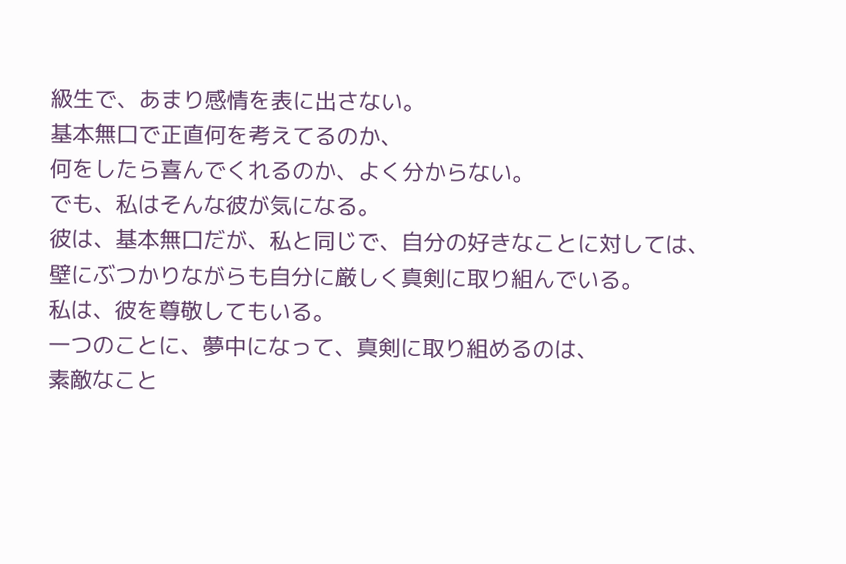級生で、あまり感情を表に出さない。
基本無口で正直何を考えてるのか、
何をしたら喜んでくれるのか、よく分からない。
でも、私はそんな彼が気になる。
彼は、基本無口だが、私と同じで、自分の好きなことに対しては、
壁にぶつかりながらも自分に厳しく真剣に取り組んでいる。
私は、彼を尊敬してもいる。
一つのことに、夢中になって、真剣に取り組めるのは、
素敵なこと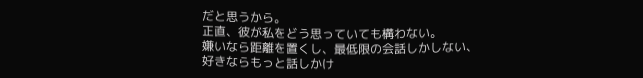だと思うから。
正直、彼が私をどう思っていても構わない。
嫌いなら距離を置くし、最低限の会話しかしない、
好きならもっと話しかけ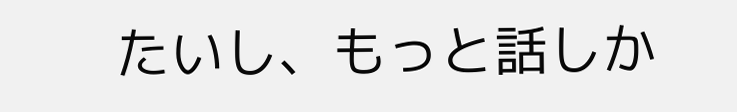たいし、もっと話しか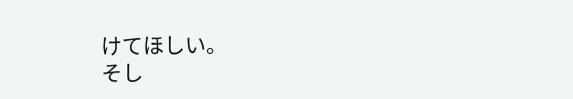けてほしい。
そし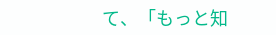て、「もっと知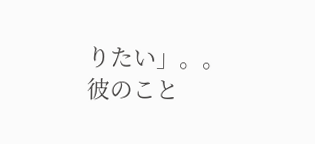りたい」。。
彼のこと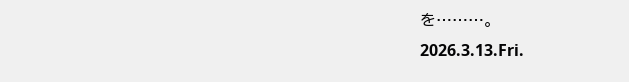を………。
2026.3.13.Fri.